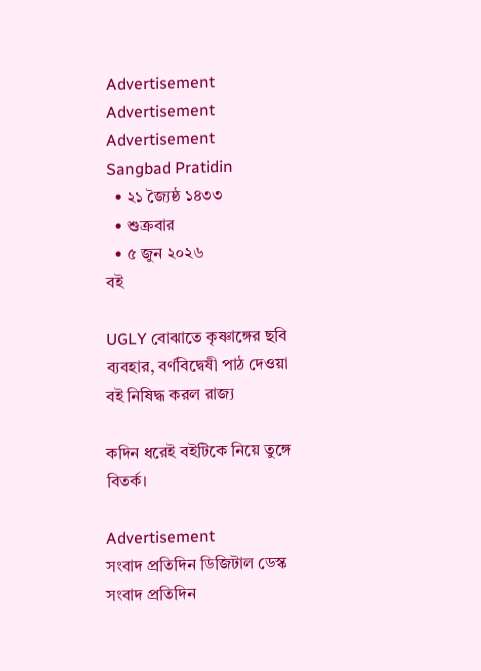Advertisement
Advertisement
Advertisement
Sangbad Pratidin
  • ২১ জ্যৈষ্ঠ ১৪৩৩
  • শুক্রবার
  • ৫ জুন ২০২৬
বই

UGLY বোঝাতে কৃষ্ণাঙ্গের ছবি ব্যবহার, বর্ণবিদ্বেষী পাঠ দেওয়া বই নিষিদ্ধ করল রাজ্য

কদিন ধরেই বইটিকে নিয়ে তুঙ্গে বিতর্ক।

Advertisement
সংবাদ প্রতিদিন ডিজিটাল ডেস্ক
সংবাদ প্রতিদিন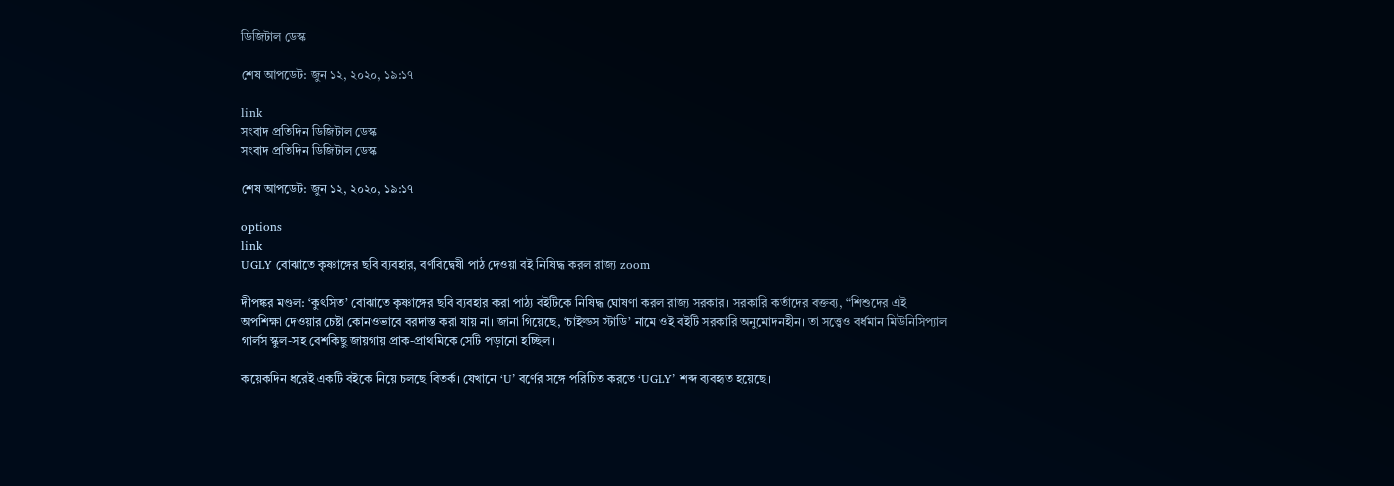ডিজিটাল ডেস্ক

শেষ আপডেট: জুন ১২, ২০২০, ১৯:১৭

link
সংবাদ প্রতিদিন ডিজিটাল ডেস্ক
সংবাদ প্রতিদিন ডিজিটাল ডেস্ক

শেষ আপডেট: জুন ১২, ২০২০, ১৯:১৭

options
link
UGLY বোঝাতে কৃষ্ণাঙ্গের ছবি ব্যবহার, বর্ণবিদ্বেষী পাঠ দেওয়া বই নিষিদ্ধ করল রাজ্য zoom

দীপঙ্কর মণ্ডল: ‘কুৎসিত’ বোঝাতে কৃষ্ণাঙ্গের ছবি ব্যবহার করা পাঠ্য বইটিকে নিষিদ্ধ ঘোষণা করল রাজ্য সরকার। সরকারি কর্তাদের বক্তব্য, “শিশুদের এই অপশিক্ষা দেওয়ার চেষ্টা কোনওভাবে বরদাস্ত করা যায় না। জানা গিয়েছে, ‘চাইল্ডস স্টাডি’ নামে ওই বইটি সরকারি অনুমোদনহীন। তা সত্ত্বেও বর্ধমান মিউনিসিপ্যাল গার্লস স্কুল-সহ বেশকিছু জায়গায় প্রাক-প্রাথমিকে সেটি পড়ানো হচ্ছিল।

কয়েকদিন ধরেই একটি বইকে নিয়ে চলছে বিতর্ক। যেখানে ‘U’ বর্ণের সঙ্গে পরিচিত করতে ‘UGLY’ শব্দ ব্যবহৃত হয়েছে।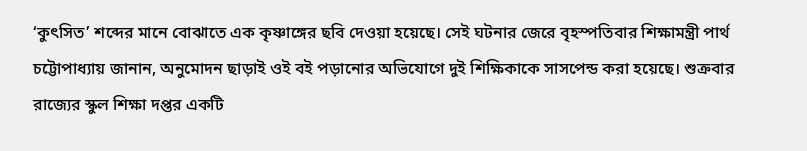‘কুৎসিত’ শব্দের মানে বোঝাতে এক কৃষ্ণাঙ্গের ছবি দেওয়া হয়েছে। সেই ঘটনার জেরে বৃহস্পতিবার শিক্ষামন্ত্রী পার্থ চট্টোপাধ্যায় জানান, অনুমোদন ছাড়াই ওই বই পড়ানোর অভিযোগে দুই শিক্ষিকাকে সাসপেন্ড করা হয়েছে। শুক্রবার রাজ্যের স্কুল শিক্ষা দপ্তর একটি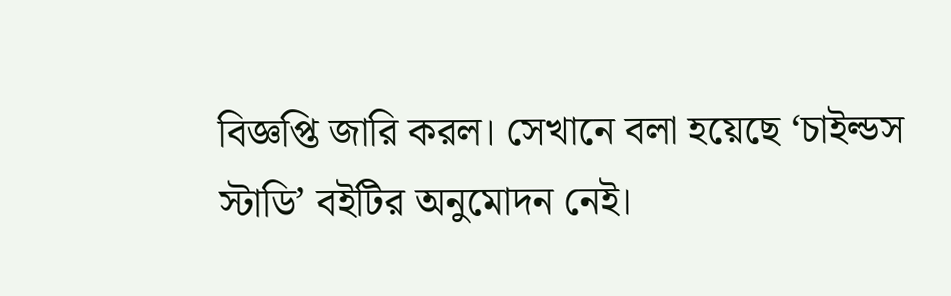বিজ্ঞপ্তি জারি করল। সেখানে বলা হয়েছে ‘চাইল্ডস স্টাডি’ বইটির অনুমোদন নেই।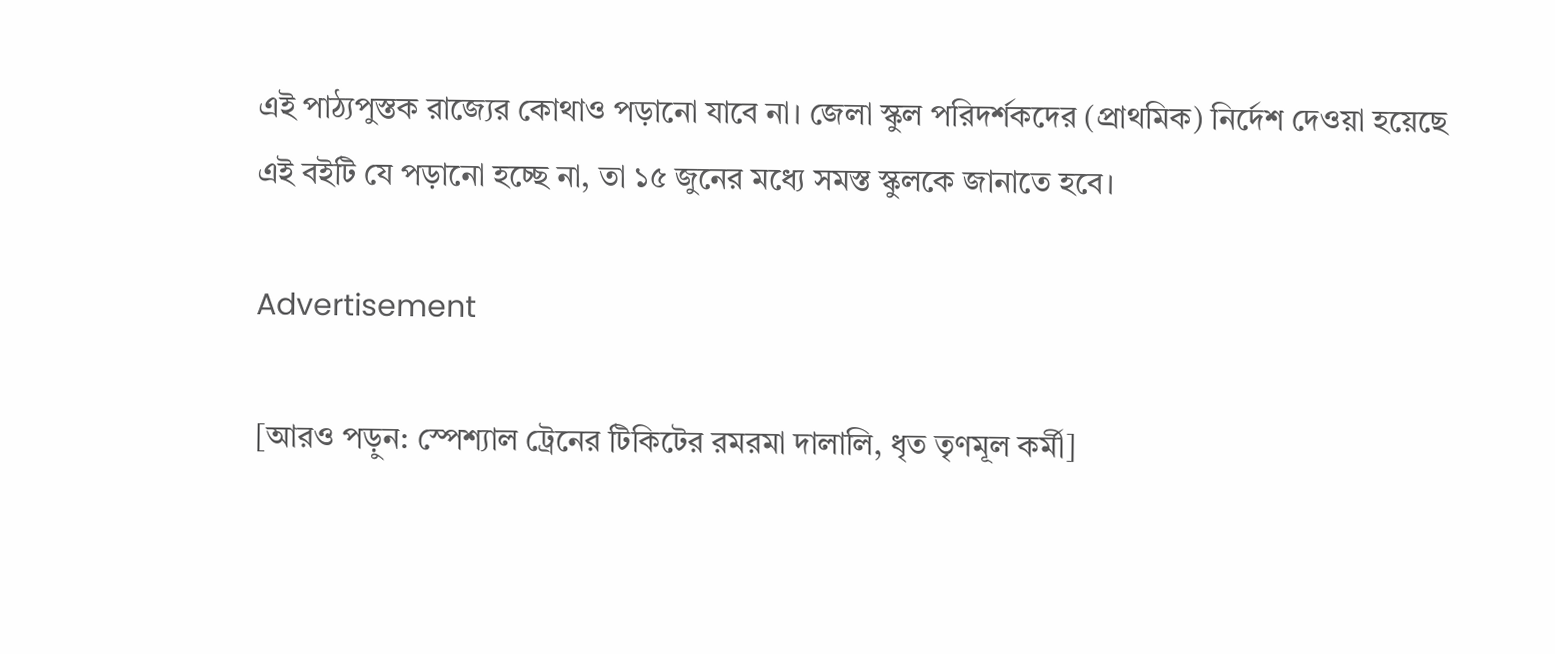এই পাঠ্যপুস্তক রাজ্যের কোথাও পড়ানো যাবে না। জেলা স্কুল পরিদর্শকদের (প্রাথমিক) নির্দেশ দেওয়া হয়েছে এই বইটি যে পড়ানো হচ্ছে না, তা ১৫ জুনের মধ্যে সমস্ত স্কুলকে জানাতে হবে।

Advertisement

[আরও পড়ুন: স্পেশ্যাল ট্রেনের টিকিটের রমরমা দালালি, ধৃত তৃণমূল কর্মী]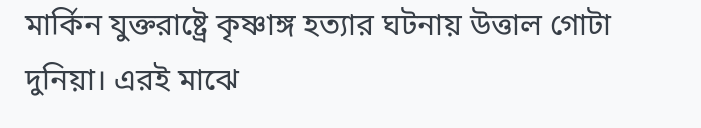মার্কিন যুক্তরাষ্ট্রে কৃষ্ণাঙ্গ হত্যার ঘটনায় উত্তাল গোটা দুনিয়া। এরই মাঝে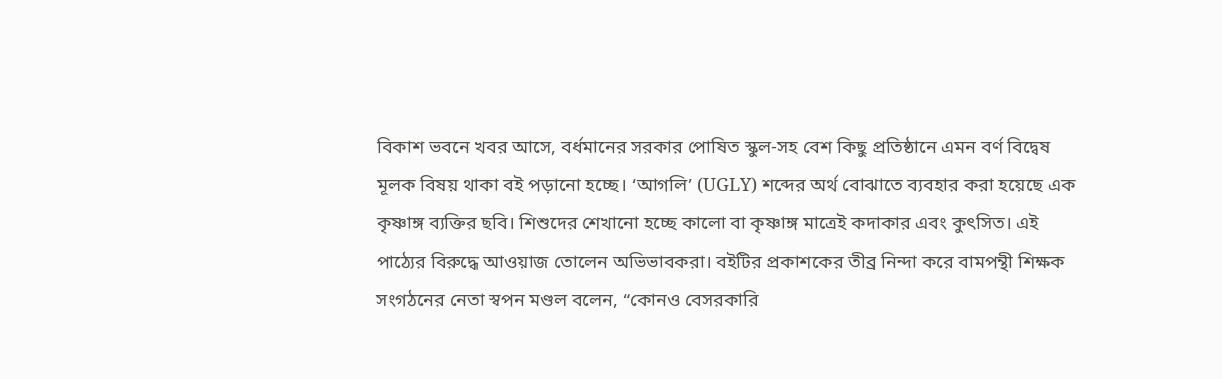বিকাশ ভবনে খবর আসে, বর্ধমানের সরকার পোষিত স্কুল-সহ বেশ কিছু প্রতিষ্ঠানে এমন বর্ণ বিদ্বেষ মূলক বিষয় থাকা বই পড়ানো হচ্ছে। ‘আগলি’ (UGLY) শব্দের অর্থ বোঝাতে ব্যবহার করা হয়েছে এক কৃষ্ণাঙ্গ ব্যক্তির ছবি। শিশুদের শেখানো হচ্ছে কালো বা কৃষ্ণাঙ্গ মাত্রেই কদাকার এবং কুৎসিত। এই পাঠ্যের বিরুদ্ধে আওয়াজ তোলেন অভিভাবকরা। বইটির প্রকাশকের তীব্র নিন্দা করে বামপন্থী শিক্ষক সংগঠনের নেতা স্বপন মণ্ডল বলেন, “কোনও বেসরকারি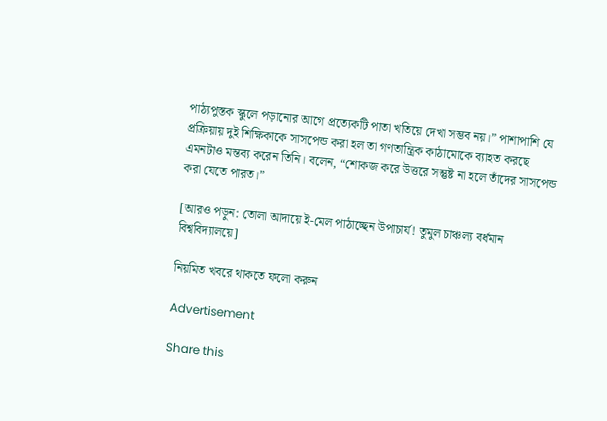পাঠ্যপুস্তক স্কুলে পড়ানোর আগে প্রত্যেকটি পাতা খতিয়ে দেখা সম্ভব নয়।” পাশাপাশি যে প্রক্রিয়ায় দুই শিক্ষিকাকে সাসপেন্ড করা হল তা গণতান্ত্রিক কাঠামোকে ব্যাহত করছে এমনটাও মন্তব্য করেন তিনি। বলেন, “শোকজ করে উত্তরে সন্তুষ্ট না হলে তাঁদের সাসপেন্ড করা যেতে পারত।”

[আরও পড়ুন: তোলা আদায়ে ই-মেল পাঠাচ্ছেন উপাচার্য! তুমুল চাঞ্চল্য বর্ধমান বিশ্ববিদ্যালয়ে]

নিয়মিত খবরে থাকতে ফলো করুন

Advertisement

Share this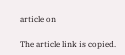article on

The article link is copied.